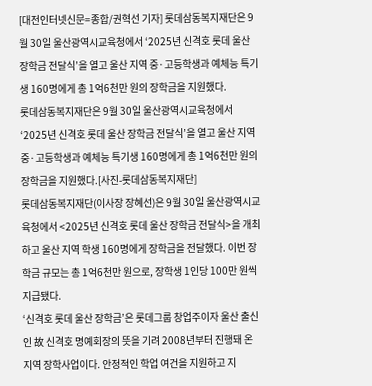[대전인터넷신문=종합/권혁선 기자] 롯데삼동복지재단은 9월 30일 울산광역시교육청에서 ‘2025년 신격호 롯데 울산 장학금 전달식’을 열고 울산 지역 중·고등학생과 예체능 특기생 160명에게 총 1억6천만 원의 장학금을 지원했다.
롯데삼동복지재단은 9월 30일 울산광역시교육청에서 ‘2025년 신격호 롯데 울산 장학금 전달식’을 열고 울산 지역 중·고등학생과 예체능 특기생 160명에게 총 1억6천만 원의 장학금을 지원했다.[사진-롯데삼동복지재단]
롯데삼동복지재단(이사장 장혜선)은 9월 30일 울산광역시교육청에서 <2025년 신격호 롯데 울산 장학금 전달식>을 개최하고 울산 지역 학생 160명에게 장학금을 전달했다. 이번 장학금 규모는 총 1억6천만 원으로, 장학생 1인당 100만 원씩 지급됐다.
‘신격호 롯데 울산 장학금’은 롯데그룹 창업주이자 울산 출신인 故 신격호 명예회장의 뜻을 기려 2008년부터 진행돼 온 지역 장학사업이다. 안정적인 학업 여건을 지원하고 지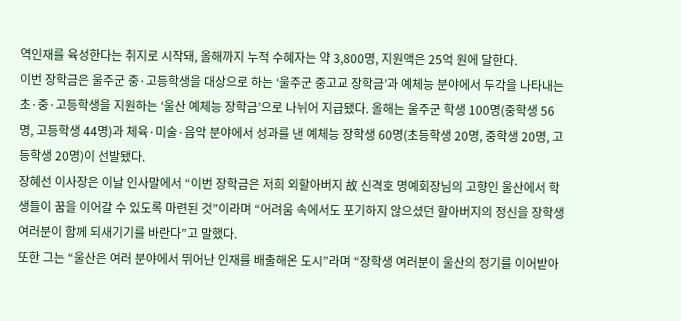역인재를 육성한다는 취지로 시작돼, 올해까지 누적 수혜자는 약 3,800명, 지원액은 25억 원에 달한다.
이번 장학금은 울주군 중·고등학생을 대상으로 하는 ‘울주군 중고교 장학금’과 예체능 분야에서 두각을 나타내는 초·중·고등학생을 지원하는 ‘울산 예체능 장학금’으로 나뉘어 지급됐다. 올해는 울주군 학생 100명(중학생 56명, 고등학생 44명)과 체육·미술·음악 분야에서 성과를 낸 예체능 장학생 60명(초등학생 20명, 중학생 20명, 고등학생 20명)이 선발됐다.
장혜선 이사장은 이날 인사말에서 “이번 장학금은 저희 외할아버지 故 신격호 명예회장님의 고향인 울산에서 학생들이 꿈을 이어갈 수 있도록 마련된 것”이라며 “어려움 속에서도 포기하지 않으셨던 할아버지의 정신을 장학생 여러분이 함께 되새기기를 바란다”고 말했다.
또한 그는 “울산은 여러 분야에서 뛰어난 인재를 배출해온 도시”라며 “장학생 여러분이 울산의 정기를 이어받아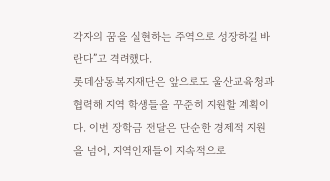각자의 꿈을 실현하는 주역으로 성장하길 바란다”고 격려했다.
롯데삼동복지재단은 앞으로도 울산교육청과 협력해 지역 학생들을 꾸준히 지원할 계획이다. 이번 장학금 전달은 단순한 경제적 지원을 넘어, 지역인재들이 지속적으로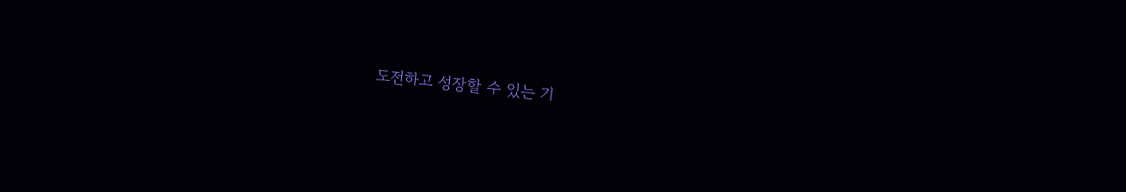도전하고 성장할 수 있는 기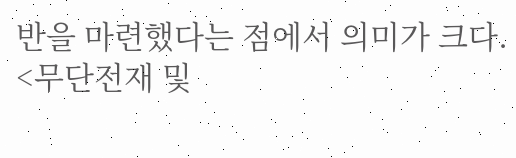반을 마련했다는 점에서 의미가 크다.
<무단전재 및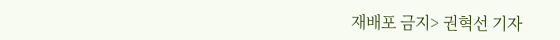재배포 금지> 권혁선 기자